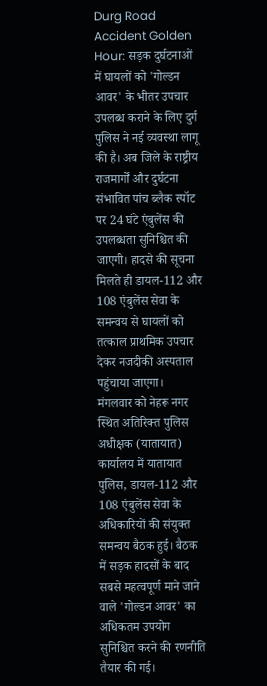Durg Road Accident Golden Hour: सड़क दुर्घटनाओं में घायलों को 'गोल्डन आवर' के भीतर उपचार उपलब्ध कराने के लिए दुर्ग पुलिस ने नई व्यवस्था लागू की है। अब जिले के राष्ट्रीय राजमार्गों और दुर्घटना संभावित पांच ब्लैक स्पॉट पर 24 घंटे एंबुलेंस की उपलब्धता सुनिश्चित की जाएगी। हादसे की सूचना मिलते ही डायल-112 और 108 एंबुलेंस सेवा के समन्वय से घायलों को तत्काल प्राथमिक उपचार देकर नजदीकी अस्पताल पहुंचाया जाएगा।
मंगलवार को नेहरू नगर स्थित अतिरिक्त पुलिस अधीक्षक (यातायात) कार्यालय में यातायात पुलिस, डायल-112 और 108 एंबुलेंस सेवा के अधिकारियों की संयुक्त समन्वय बैठक हुई। बैठक में सड़क हादसों के बाद सबसे महत्वपूर्ण माने जाने वाले 'गोल्डन आवर' का अधिकतम उपयोग सुनिश्चित करने की रणनीति तैयार की गई।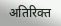अतिरिक्त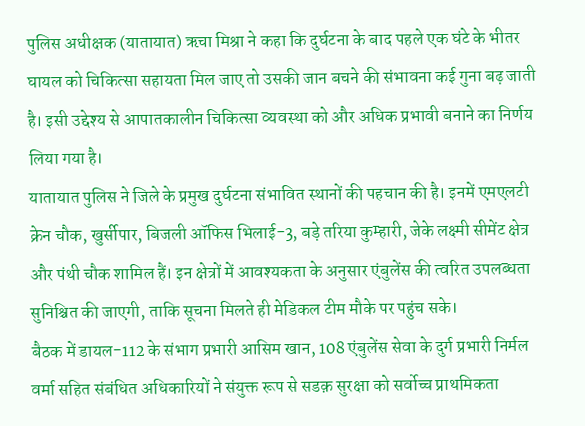पुलिस अधीक्षक (यातायात) ऋचा मिश्रा ने कहा कि दुर्घटना के बाद पहले एक घंटे के भीतर घायल को चिकित्सा सहायता मिल जाए तो उसकी जान बचने की संभावना कई गुना बढ़ जाती है। इसी उद्देश्य से आपातकालीन चिकित्सा व्यवस्था को और अधिक प्रभावी बनाने का निर्णय लिया गया है।
यातायात पुलिस ने जिले के प्रमुख दुर्घटना संभावित स्थानों की पहचान की है। इनमें एमएलटी क्रेन चौक, खुर्सीपार, बिजली ऑफिस भिलाई-3, बड़े तरिया कुम्हारी, जेके लक्ष्मी सीमेंट क्षेत्र और पंथी चौक शामिल हैं। इन क्षेत्रों में आवश्यकता के अनुसार एंबुलेंस की त्वरित उपलब्धता सुनिश्चित की जाएगी, ताकि सूचना मिलते ही मेडिकल टीम मौके पर पहुंच सके।
बैठक में डायल-112 के संभाग प्रभारी आसिम खान, 108 एंबुलेंस सेवा के दुर्ग प्रभारी निर्मल वर्मा सहित संबंधित अधिकारियों ने संयुक्त रूप से सडक़ सुरक्षा को सर्वोच्च प्राथमिकता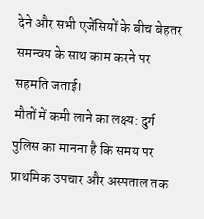देने और सभी एजेंसियों के बीच बेहतर समन्वय के साथ काम करने पर सहमति जताई।
मौतों में कमी लाने का लक्ष्य: दुर्ग पुलिस का मानना है कि समय पर प्राथमिक उपचार और अस्पताल तक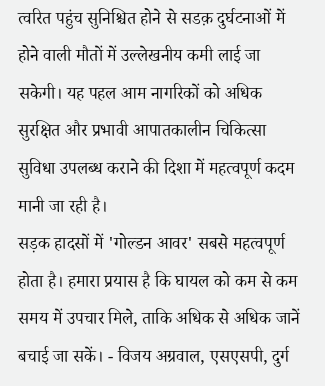त्वरित पहुंच सुनिश्चित होने से सडक़ दुर्घटनाओं में होने वाली मौतों में उल्लेखनीय कमी लाई जा सकेगी। यह पहल आम नागरिकों को अधिक सुरक्षित और प्रभावी आपातकालीन चिकित्सा सुविधा उपलब्ध कराने की दिशा में महत्वपूर्ण कदम मानी जा रही है।
सड़क हादसों में 'गोल्डन आवर' सबसे महत्वपूर्ण होता है। हमारा प्रयास है कि घायल को कम से कम समय में उपचार मिले, ताकि अधिक से अधिक जानें बचाई जा सकें। - विजय अग्रवाल, एसएसपी, दुर्ग